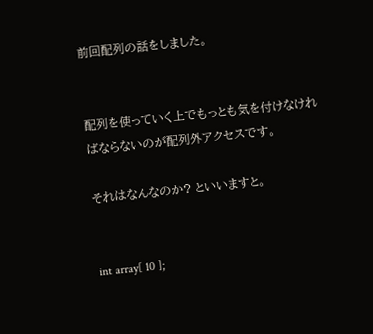前回配列の話をしました。


配列を使っていく上でもっとも気を付けなければならないのが配列外アクセスです。

それはなんなのか? といいますと。


int array[ 10 ];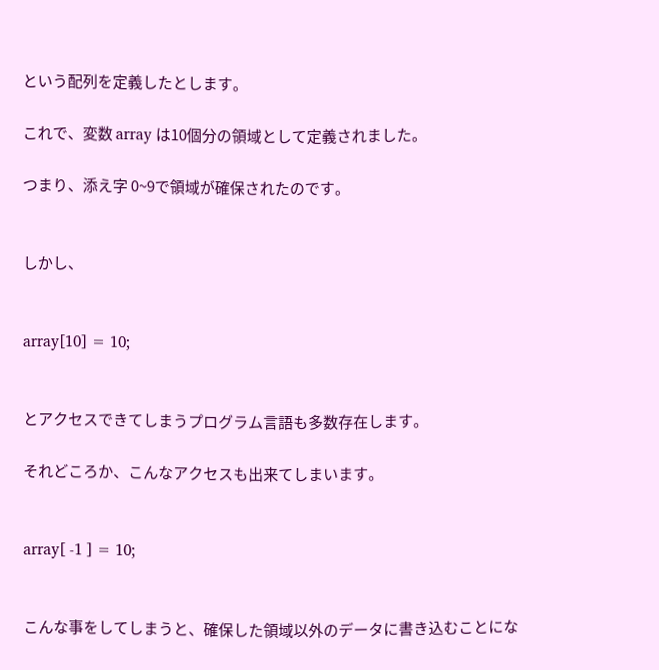という配列を定義したとします。

これで、変数 array は10個分の領域として定義されました。

つまり、添え字 0~9で領域が確保されたのです。


しかし、


array[10] = 10;


とアクセスできてしまうプログラム言語も多数存在します。

それどころか、こんなアクセスも出来てしまいます。


array[ -1 ] = 10;


こんな事をしてしまうと、確保した領域以外のデータに書き込むことにな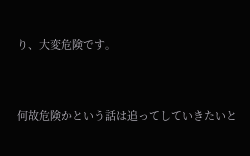り、大変危険です。


何故危険かという話は追ってしていきたいと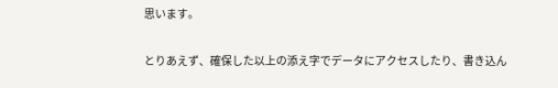思います。

とりあえず、確保した以上の添え字でデータにアクセスしたり、書き込ん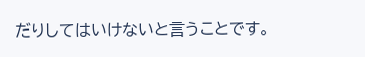だりしてはいけないと言うことです。